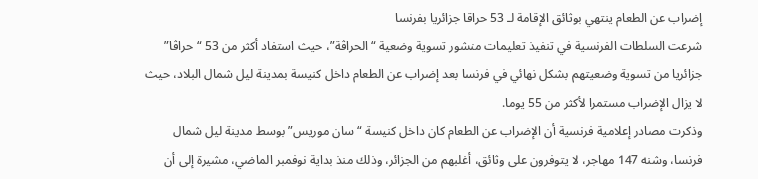إضراب عن الطعام ينتهي بوثائق الإقامة لـ 53 حراقا جزائريا بفرنسا
شرعت السلطات الفرنسية في تنفيذ تعليمات منشور تسوية وضعية “الحراڤة”، حيث استفاد أكثر من 53 “حراڤا” جزائريا من تسوية وضعيتهم بشكل نهائي في فرنسا بعد إضراب عن الطعام داخل كنيسة بمدينة ليل شمال البلاد، حيث لا يزال الإضراب مستمرا لأكثر من 55 يوما.
وذكرت مصادر إعلامية فرنسية أن الإضراب عن الطعام كان داخل كنيسة “سان موريس” بوسط مدينة ليل شمال فرنسا، وشنه 147 مهاجر، لا يتوفرون على وثائق، أغلبهم من الجزائر، وذلك منذ بداية نوفمبر الماضي، مشيرة إلى أن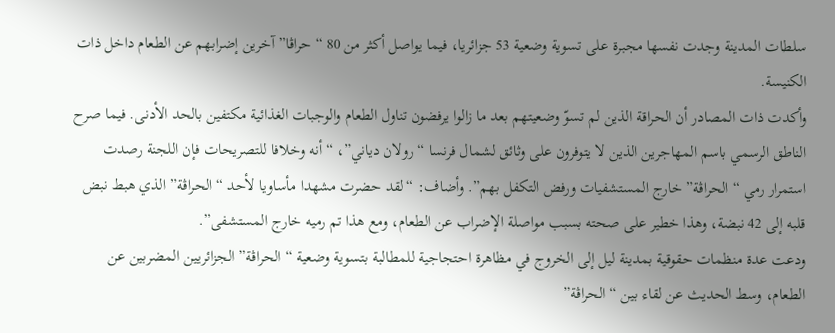سلطات المدينة وجدت نفسها مجبرة على تسوية وضعية 53 جزائريا، فيما يواصل أكثر من 80 “حراڤا” آخرين إضرابهم عن الطعام داخل ذات الكنيسة.
وأكدت ذات المصادر أن الحراقة الذين لم تسوّ وضعيتهم بعد ما زالوا يرفضون تناول الطعام والوجبات الغذائية مكتفين بالحد الأدنى. فيما صرح الناطق الرسمي باسم المهاجرين الذين لا يتوفرون على وثائق لشمال فرنسا “رولان دياني”، “أنه وخلافا للتصريحات فإن اللجنة رصدت استمرار رمي “الحراڤة” خارج المستشفيات ورفض التكفل بهم”. وأضاف: “لقد حضرت مشهدا مأساويا لأحد “الحراڤة” الذي هبط نبض قلبه إلى 42 نبضة، وهذا خطير على صحته بسبب مواصلة الإضراب عن الطعام، ومع هذا تم رميه خارج المستشفى”.
ودعت عدة منظمات حقوقية بمدينة ليل إلى الخروج في مظاهرة احتجاجية للمطالبة بتسوية وضعية “الحراڤة” الجزائريين المضربين عن الطعام، وسط الحديث عن لقاء بين “الحراڤة”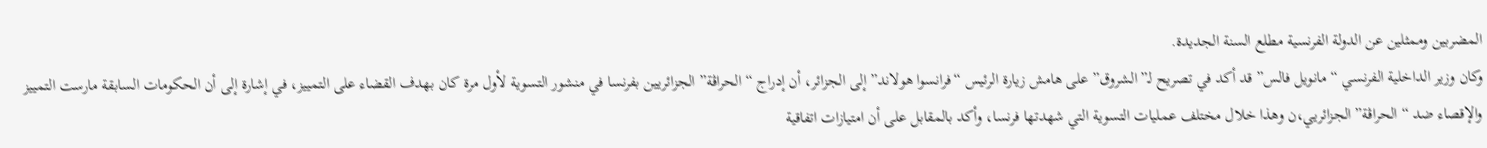المضربين وممثلين عن الدولة الفرنسية مطلع السنة الجديدة.
وكان وزير الداخلية الفرنسي “مانويل فالس” قد أكد في تصريح لـ”الشروق” على هامش زيارة الرئيس “فرانسوا هولاند” إلى الجزائر، أن إدراج “الحراڤة” الجزائريين بفرنسا في منشور التسوية لأول مرة كان بهدف القضاء على التمييز، في إشارة إلى أن الحكومات السابقة مارست التمييز والإقصاء ضد “الحراڤة” الجزائريي،ن وهذا خلال مختلف عمليات التسوية التي شهدتها فرنسا، وأكد بالمقابل على أن امتيازات اتفاقية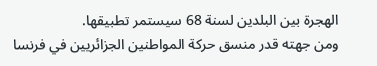الهجرة بين البلدين لسنة 68 سيستمر تطبيقها.
ومن جهته قدر منسق حركة المواطنين الجزائريين في فرنسا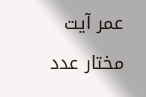عمر آيت مختار عدد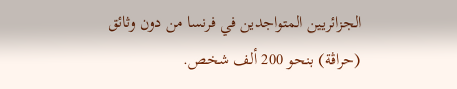الجزائريين المتواجدين في فرنسا من دون وثائق (حراڤة) بنحو 200 ألف شخص.